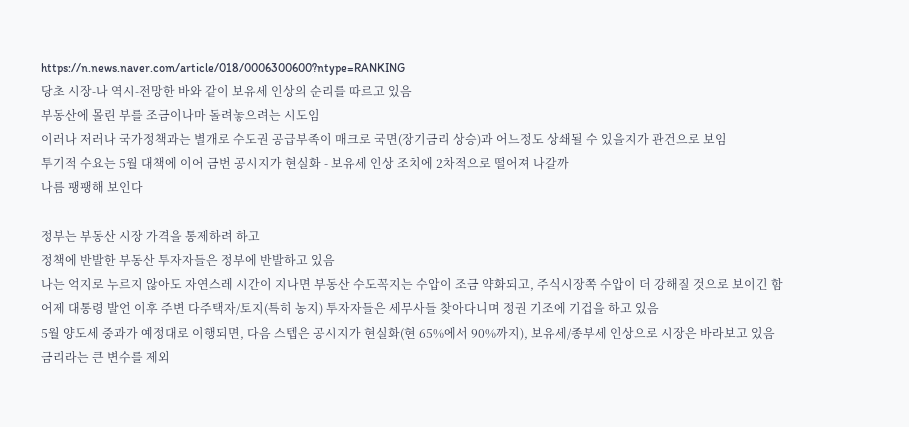https://n.news.naver.com/article/018/0006300600?ntype=RANKING
당초 시장-나 역시-전망한 바와 같이 보유세 인상의 순리를 따르고 있음
부동산에 몰린 부를 조금이나마 돌려놓으려는 시도임
이러나 저러나 국가정책과는 별개로 수도권 공급부족이 매크로 국면(장기금리 상승)과 어느정도 상쇄될 수 있을지가 관건으로 보임
투기적 수요는 5월 대책에 이어 금번 공시지가 현실화 - 보유세 인상 조치에 2차적으로 떨어져 나갈까
나름 팽팽해 보인다

정부는 부동산 시장 가격을 통제하려 하고
정책에 반발한 부동산 투자자들은 정부에 반발하고 있음
나는 억지로 누르지 않아도 자연스레 시간이 지나면 부동산 수도꼭지는 수압이 조금 약화되고, 주식시장쪽 수압이 더 강해질 것으로 보이긴 함
어제 대통령 발언 이후 주변 다주택자/토지(특히 농지) 투자자들은 세무사들 찾아다니며 정권 기조에 기겁을 하고 있음
5월 양도세 중과가 예정대로 이행되면, 다음 스텝은 공시지가 현실화(현 65%에서 90%까지), 보유세/종부세 인상으로 시장은 바라보고 있음
금리라는 큰 변수를 제외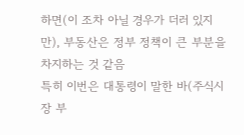하면(이 조차 아닐 경우가 더러 있지만), 부동산은 정부 정책이 큰 부분을 차지하는 것 같음
특히 이번은 대통령이 말한 바(주식시장 부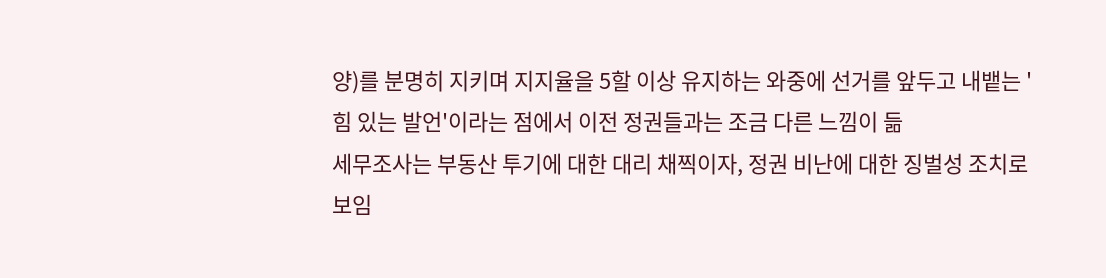양)를 분명히 지키며 지지율을 5할 이상 유지하는 와중에 선거를 앞두고 내뱉는 '힘 있는 발언'이라는 점에서 이전 정권들과는 조금 다른 느낌이 듦
세무조사는 부동산 투기에 대한 대리 채찍이자, 정권 비난에 대한 징벌성 조치로 보임